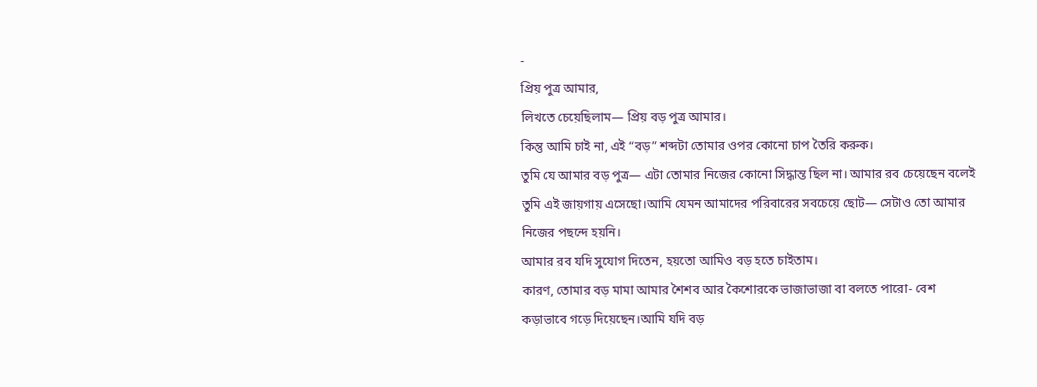-
প্রিয় পুত্র আমার,
লিখতে চেয়েছিলাম— প্রিয় বড় পুত্র আমার।
কিন্তু আমি চাই না, এই “বড়” শব্দটা তোমার ওপর কোনো চাপ তৈরি করুক।
তুমি যে আমার বড় পুত্র— এটা তোমার নিজের কোনো সিদ্ধান্ত ছিল না। আমার রব চেয়েছেন বলেই তুমি এই জায়গায় এসেছো।আমি যেমন আমাদের পরিবারের সবচেয়ে ছোট— সেটাও তো আমার নিজের পছন্দে হয়নি।
আমার রব যদি সুযোগ দিতেন, হয়তো আমিও বড় হতে চাইতাম।
কারণ, তোমার বড় মামা আমার শৈশব আর কৈশোরকে ভাজাভাজা বা বলতে পারো- বেশ কড়াভাবে গড়ে দিয়েছেন।আমি যদি বড়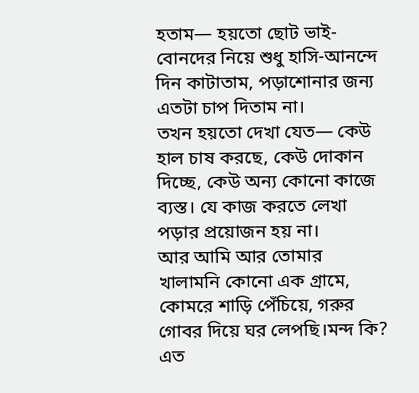হতাম— হয়তো ছোট ভাই-বোনদের নিয়ে শুধু হাসি-আনন্দে দিন কাটাতাম, পড়াশোনার জন্য এতটা চাপ দিতাম না।
তখন হয়তো দেখা যেত— কেউ হাল চাষ করছে, কেউ দোকান দিচ্ছে, কেউ অন্য কোনো কাজে ব্যস্ত। যে কাজ করতে লেখা পড়ার প্রয়োজন হয় না।
আর আমি আর তোমার খালামনি কোনো এক গ্রামে, কোমরে শাড়ি পেঁচিয়ে, গরুর গোবর দিয়ে ঘর লেপছি।মন্দ কি?
এত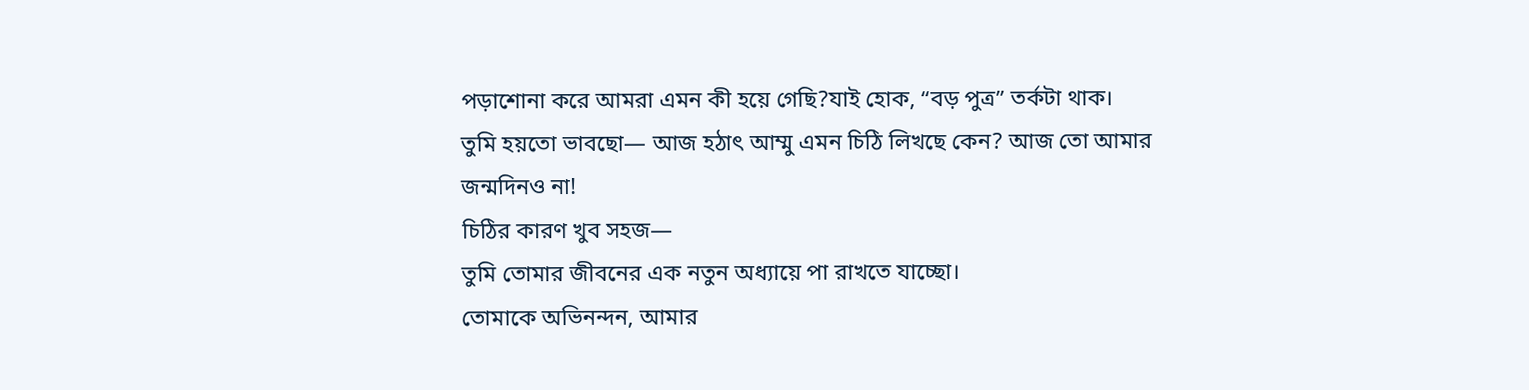পড়াশোনা করে আমরা এমন কী হয়ে গেছি?যাই হোক, “বড় পুত্র” তর্কটা থাক।
তুমি হয়তো ভাবছো— আজ হঠাৎ আম্মু এমন চিঠি লিখছে কেন? আজ তো আমার জন্মদিনও না!
চিঠির কারণ খুব সহজ—
তুমি তোমার জীবনের এক নতুন অধ্যায়ে পা রাখতে যাচ্ছো।
তোমাকে অভিনন্দন, আমার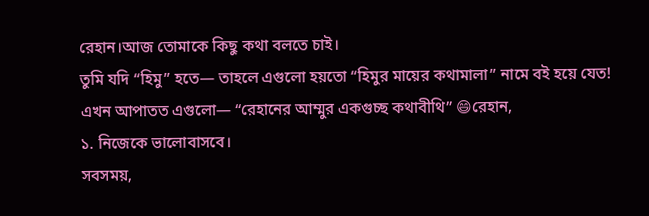রেহান।আজ তোমাকে কিছু কথা বলতে চাই।
তুমি যদি “হিমু” হতে— তাহলে এগুলো হয়তো “হিমুর মায়ের কথামালা” নামে বই হয়ে যেত!
এখন আপাতত এগুলো— “রেহানের আম্মুর একগুচ্ছ কথাবীথি” 😄রেহান,
১. নিজেকে ভালোবাসবে।
সবসময়,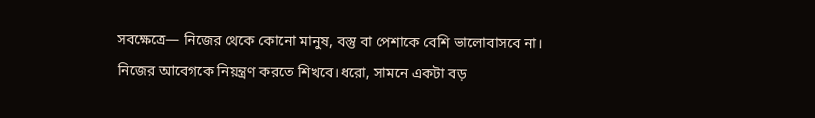সবক্ষেত্রে— নিজের থেকে কোনো মানুষ, বস্তু বা পেশাকে বেশি ভালোবাসবে না।
নিজের আবেগকে নিয়ন্ত্রণ করতে শিখবে।ধরো, সামনে একটা বড়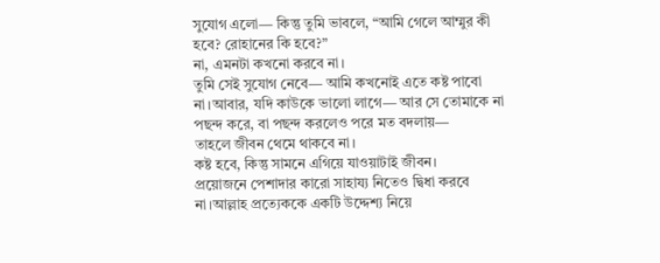সুযোগ এলো— কিন্তু তুমি ভাবলে, “আমি গেলে আম্মুর কী হবে? রোহানের কি হবে?”
না, এমনটা কখনো করবে না।
তুমি সেই সুযোগ নেবে— আমি কখনোই এতে কষ্ট পাবো না।আবার, যদি কাউকে ভালো লাগে— আর সে তোমাকে না পছন্দ করে, বা পছন্দ করলেও পরে মত বদলায়—
তাহলে জীবন থেমে থাকবে না।
কষ্ট হবে, কিন্তু সামনে এগিয়ে যাওয়াটাই জীবন।
প্রয়োজনে পেশাদার কারো সাহায্য নিতেও দ্বিধা করবে না।আল্লাহ প্রত্যেককে একটি উদ্দেশ্য নিয়ে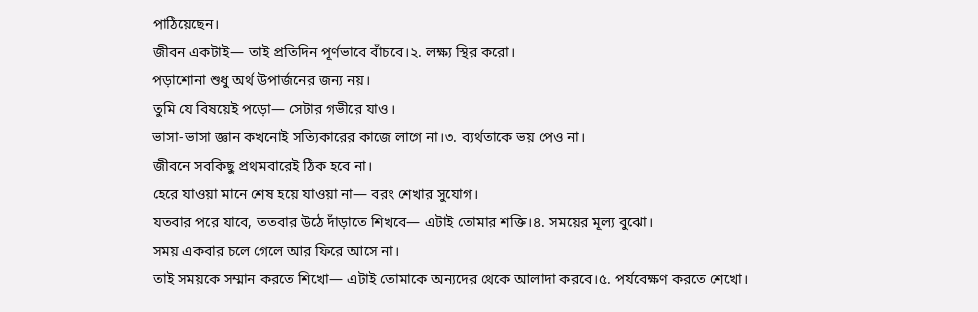পাঠিয়েছেন।
জীবন একটাই— তাই প্রতিদিন পূর্ণভাবে বাঁচবে।২. লক্ষ্য স্থির করো।
পড়াশোনা শুধু অর্থ উপার্জনের জন্য নয়।
তুমি যে বিষয়েই পড়ো— সেটার গভীরে যাও।
ভাসা-ভাসা জ্ঞান কখনোই সত্যিকারের কাজে লাগে না।৩. ব্যর্থতাকে ভয় পেও না।
জীবনে সবকিছু প্রথমবারেই ঠিক হবে না।
হেরে যাওয়া মানে শেষ হয়ে যাওয়া না— বরং শেখার সুযোগ।
যতবার পরে যাবে, ততবার উঠে দাঁড়াতে শিখবে— এটাই তোমার শক্তি।৪. সময়ের মূল্য বুঝো।
সময় একবার চলে গেলে আর ফিরে আসে না।
তাই সময়কে সম্মান করতে শিখো— এটাই তোমাকে অন্যদের থেকে আলাদা করবে।৫. পর্যবেক্ষণ করতে শেখো।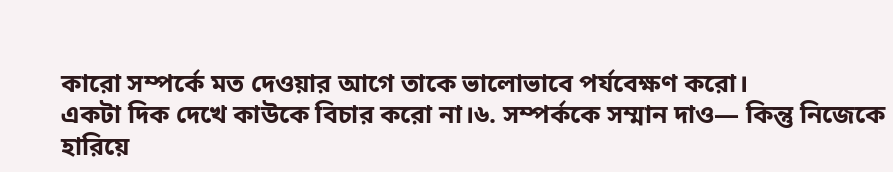কারো সম্পর্কে মত দেওয়ার আগে তাকে ভালোভাবে পর্যবেক্ষণ করো।
একটা দিক দেখে কাউকে বিচার করো না।৬. সম্পর্ককে সম্মান দাও— কিন্তু নিজেকে হারিয়ে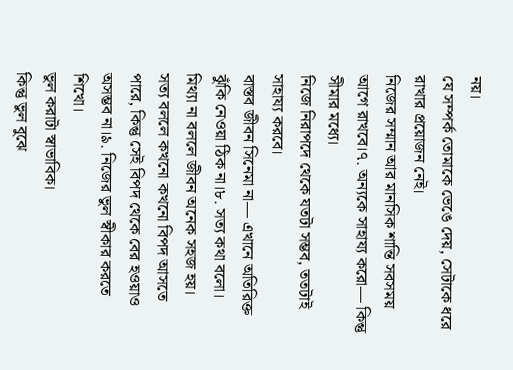নয়।
যে সম্পর্ক তোমাকে ভেঙে দেয়, সেটাকে ধরে রাখার প্রয়োজন নেই।
নিজের সম্মান আর মানসিক শান্তি সবসময় আগে রাখবে।৭. অন্যকে সাহায্য করো— কিন্তু সীমার মধ্যে।
নিজে নিরাপদে থেকে যতটা সম্ভব, ততটাই সাহায্য করবে।
বাস্তব জীবন সিনেমা না— এখানে অতিরিক্ত ঝুঁকি নেওয়া ঠিক না।৮. সত্য কথা বলো।
মিথ্যা না বললে জীবন অনেক সহজ হয়।
সত্য বললে কখনো কখনো বিপদ আসতে পারে, কিন্তু সেই বিপদ থেকে বের হওয়াও অসম্ভব না।৯. নিজের ভুল স্বীকার করতে শিখো।
ভুল করাটা স্বাভাবিক।
কিন্তু ভুল বুঝে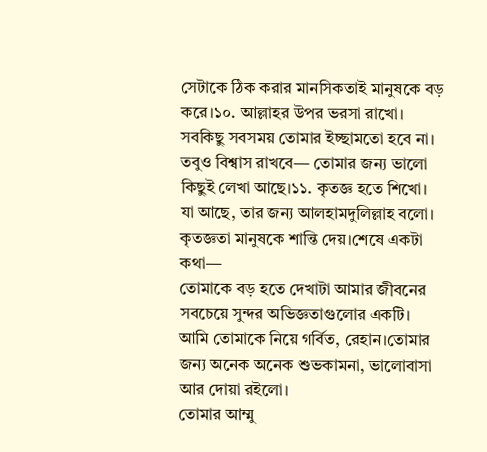সেটাকে ঠিক করার মানসিকতাই মানুষকে বড় করে।১০. আল্লাহর উপর ভরসা রাখো।
সবকিছু সবসময় তোমার ইচ্ছামতো হবে না।
তবুও বিশ্বাস রাখবে— তোমার জন্য ভালো কিছুই লেখা আছে।১১. কৃতজ্ঞ হতে শিখো।
যা আছে, তার জন্য আলহামদুলিল্লাহ বলো।
কৃতজ্ঞতা মানুষকে শান্তি দেয়।শেষে একটা কথা—
তোমাকে বড় হতে দেখাটা আমার জীবনের সবচেয়ে সুন্দর অভিজ্ঞতাগুলোর একটি।
আমি তোমাকে নিয়ে গর্বিত, রেহান।তোমার জন্য অনেক অনেক শুভকামনা, ভালোবাসা আর দোয়া রইলো।
তোমার আম্মু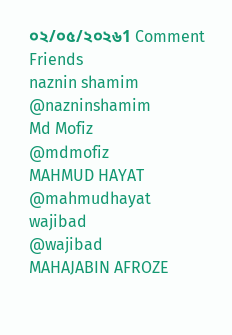০২/০৫/২০২৬1 Comment
Friends
naznin shamim
@nazninshamim
Md Mofiz
@mdmofiz
MAHMUD HAYAT
@mahmudhayat
wajibad
@wajibad
MAHAJABIN AFROZE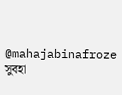@mahajabinafroze
সুবহা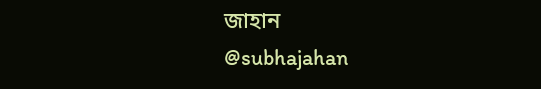জাহান
@subhajahan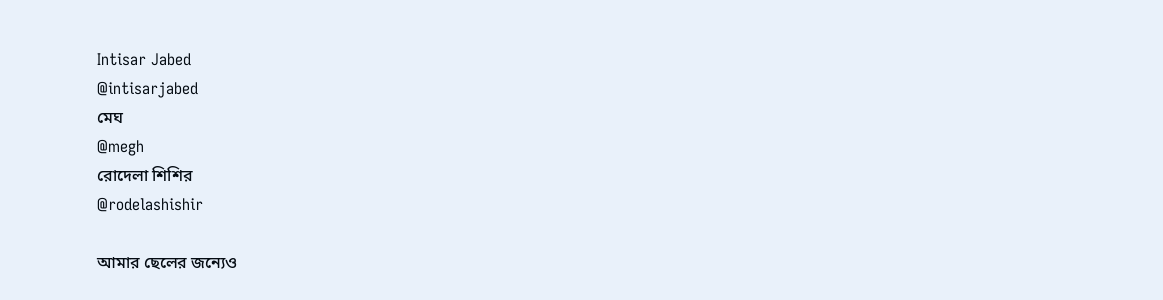Intisar Jabed
@intisarjabed
মেঘ
@megh
রোদেলা শিশির
@rodelashishir

আমার ছেলের জন্যেও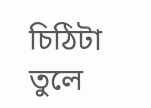চিঠিটা তুলে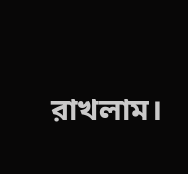রাখলাম।